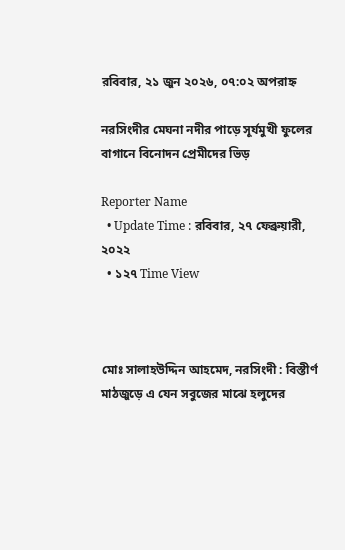রবিবার, ২১ জুন ২০২৬, ০৭:০২ অপরাহ্ন

নরসিংদীর মেঘনা নদীর পাড়ে সূর্যমুখী ফুলের বাগানে বিনোদন প্রেমীদের ভিড়

Reporter Name
  • Update Time : রবিবার, ২৭ ফেব্রুয়ারী, ২০২২
  • ১২৭ Time View



মোঃ সালাহউদ্দিন আহমেদ, নরসিংদী : বিস্তীর্ণ মাঠজুড়ে এ যেন সবুজের মাঝে হলুদের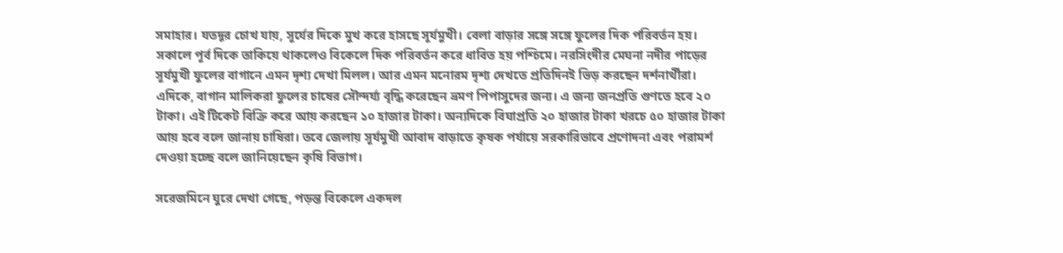সমাহার। যতদূর চোখ যায়, সূর্যের দিকে মুখ করে হাসছে সূর্যমুখী। বেলা বাড়ার সঙ্গে সঙ্গে ফুলের দিক পরিবর্তন হয়। সকালে পূর্ব দিকে তাকিয়ে থাকলেও বিকেলে দিক পরিবর্তন করে ধাবিত হয় পশ্চিমে। নরসিংদীর মেঘনা নদীর পাড়ের সূর্যমুখী ফুলের বাগানে এমন দৃশ্য দেখা মিলল। আর এমন মনোরম দৃশ্য দেখতে প্রতিদিনই ভিড় করছেন দর্শনার্থীরা। এদিকে, বাগান মালিকরা ফুলের চাষের সৌন্দর্য্য বৃদ্ধি করেছেন ভ্রমণ পিপাসুদের জন্য। এ জন্য জনপ্রতি গুণতে হবে ২০ টাকা। এই টিকেট বিক্রি করে আয় করছেন ১০ হাজার টাকা। অন্যদিকে বিঘাপ্রতি ২০ হাজার টাকা খরচে ৫০ হাজার টাকা আয় হবে বলে জানায় চাষিরা। তবে জেলায় সূর্যমুখী আবাদ বাড়াতে কৃষক পর্যায়ে সরকারিভাবে প্রণোদনা এবং পরামর্শ দেওয়া হচ্ছে বলে জানিয়েছেন কৃষি বিভাগ।

সরেজমিনে ঘুরে দেখা গেছে, পড়ন্ত বিকেলে একদল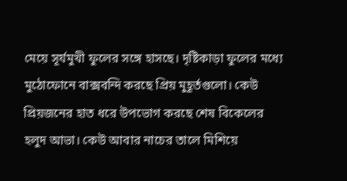মেয়ে সূর্যমুখী ফুলের সঙ্গে হাসছে। দৃষ্টিকাড়া ফুলের মধ্যে মুঠোফোনে বাক্সবন্দি করছে প্রিয় মুহূর্তগুলো। কেউ প্রিয়জনের হাত ধরে উপভোগ করছে শেষ বিকেলের হলুদ আভা। কেউ আবার নাচের তালে মিশিয়ে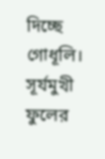দিচ্ছে গোধূলি। সূর্যমুখী ফুলের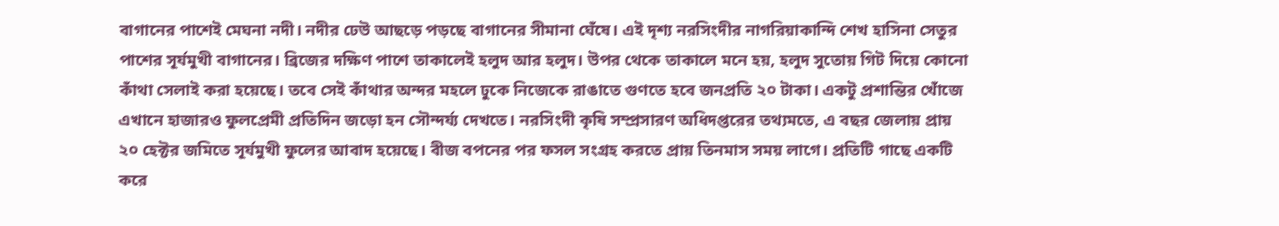বাগানের পাশেই মেঘনা নদী। নদীর ঢেউ আছড়ে পড়ছে বাগানের সীমানা ঘেঁষে। এই দৃশ্য নরসিংদীর নাগরিয়াকান্দি শেখ হাসিনা সেতুর পাশের সূর্যমুখী বাগানের। ব্রিজের দক্ষিণ পাশে তাকালেই হলুদ আর হলুদ। উপর থেকে তাকালে মনে হয়, হলুদ সুতোয় গিট দিয়ে কোনো কাঁথা সেলাই করা হয়েছে। তবে সেই কাঁথার অন্দর মহলে ঢুকে নিজেকে রাঙাতে গুণতে হবে জনপ্রতি ২০ টাকা। একটু প্রশান্তির খোঁজে এখানে হাজারও ফুলপ্রেমী প্রতিদিন জড়ো হন সৌন্দর্য্য দেখতে। নরসিংদী কৃষি সম্প্রসারণ অধিদপ্তরের তথ্যমতে, এ বছর জেলায় প্রায় ২০ হেক্টর জমিতে সূর্যমুখী ফুলের আবাদ হয়েছে। বীজ বপনের পর ফসল সংগ্রহ করতে প্রায় তিনমাস সময় লাগে। প্রতিটি গাছে একটি করে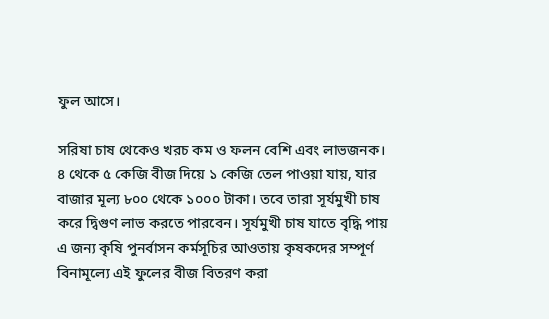ফুল আসে।

সরিষা চাষ থেকেও খরচ কম ও ফলন বেশি এবং লাভজনক। ৪ থেকে ৫ কেজি বীজ দিয়ে ১ কেজি তেল পাওয়া যায়, যার বাজার মূল্য ৮০০ থেকে ১০০০ টাকা। তবে তারা সূর্যমুখী চাষ করে দ্বিগুণ লাভ করতে পারবেন। সূর্যমুখী চাষ যাতে বৃদ্ধি পায় এ জন্য কৃষি পুনর্বাসন কর্মসূচির আওতায় কৃষকদের সম্পূর্ণ বিনামূল্যে এই ফুলের বীজ বিতরণ করা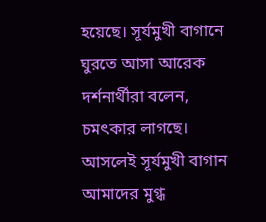হয়েছে। সূর্যমুখী বাগানে ঘুরতে আসা আরেক দর্শনার্থীরা বলেন, চমৎকার লাগছে। আসলেই সূর্যমুখী বাগান আমাদের মুগ্ধ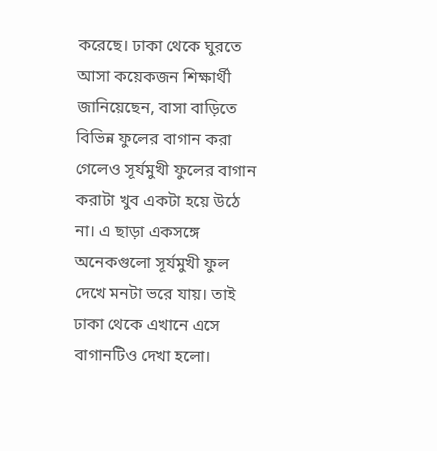করেছে। ঢাকা থেকে ঘুরতে আসা কয়েকজন শিক্ষার্থী জানিয়েছেন, বাসা বাড়িতে বিভিন্ন ফুলের বাগান করা গেলেও সূর্যমুখী ফুলের বাগান করাটা খুব একটা হয়ে উঠে না। এ ছাড়া একসঙ্গে অনেকগুলো সূর্যমুখী ফুল দেখে মনটা ভরে যায়। তাই ঢাকা থেকে এখানে এসে বাগানটিও দেখা হলো।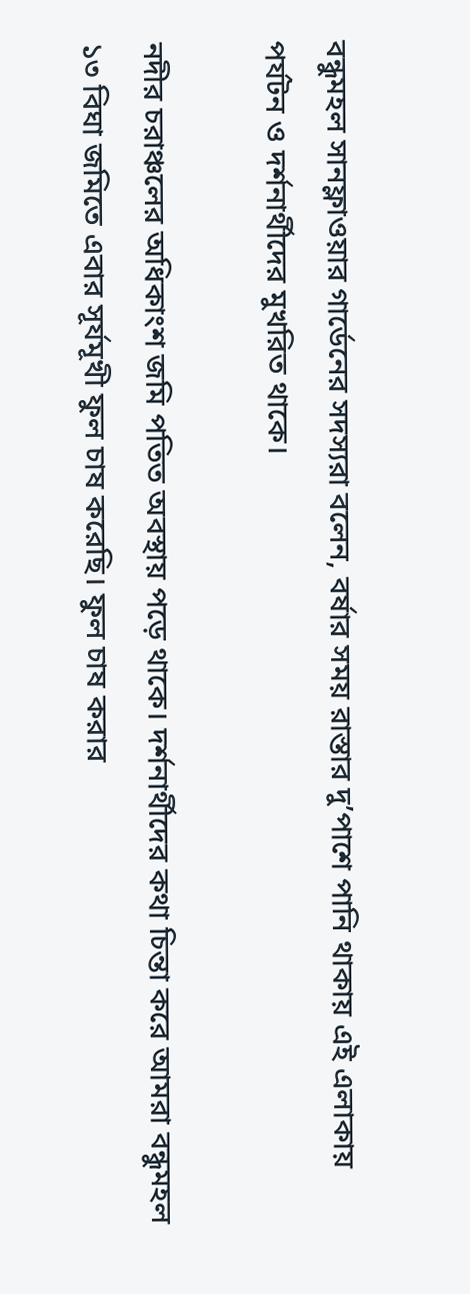বন্ধুমহল সানফ্লাওয়ার গার্ডেনের সদস্যরা বলেন, বর্ষার সময় রাস্তার দু’পাশে পানি থাকায় এই এলাকায় পর্যটন ও দর্শনার্থীদের মুখরিত থাকে।

নদীর চরাঞ্চলের অধিকাংশ জমি পতিত অবস্থায় পড়ে থাকে। দর্শনার্থীদের কথা চিন্তা করে আমরা বন্ধুমহল ১৩ বিঘা জমিতে এবার সূর্যমূখী ফুল চাষ করেছি। ফুল চাষ করার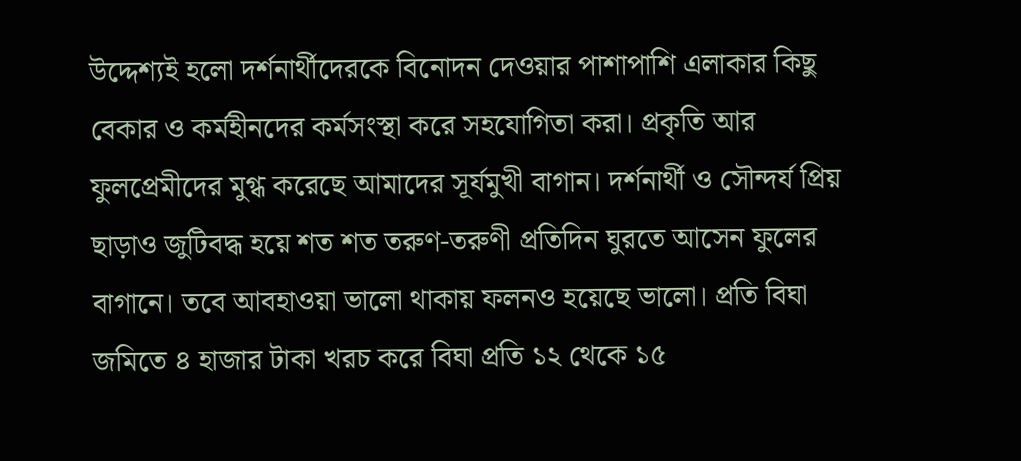উদ্দেশ্যই হলো দর্শনার্থীদেরকে বিনোদন দেওয়ার পাশাপাশি এলাকার কিছু বেকার ও কর্মহীনদের কর্মসংস্থা করে সহযোগিতা করা। প্রকৃতি আর ফুলপ্রেমীদের মুগ্ধ করেছে আমাদের সূর্যমুখী বাগান। দর্শনার্থী ও সৌন্দর্য প্রিয় ছাড়াও জুটিবদ্ধ হয়ে শত শত তরুণ-তরুণী প্রতিদিন ঘুরতে আসেন ফুলের বাগানে। তবে আবহাওয়া ভালো থাকায় ফলনও হয়েছে ভালো। প্রতি বিঘা জমিতে ৪ হাজার টাকা খরচ করে বিঘা প্রতি ১২ থেকে ১৫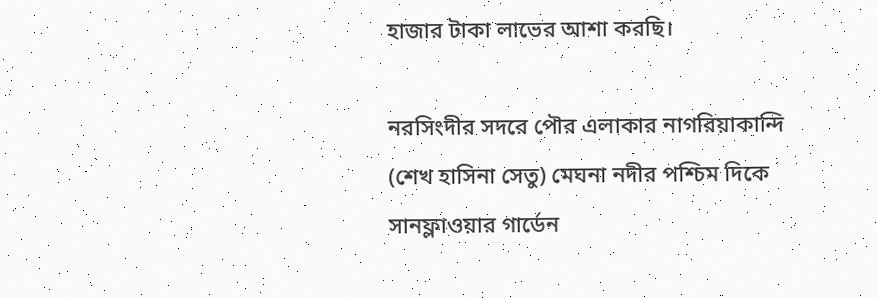হাজার টাকা লাভের আশা করছি।

নরসিংদীর সদরে পৌর এলাকার নাগরিয়াকান্দি (শেখ হাসিনা সেতু) মেঘনা নদীর পশ্চিম দিকে সানফ্লাওয়ার গার্ডেন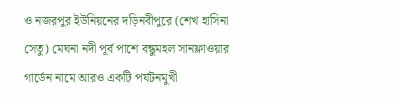ও নজরপুর ইউনিয়নের দড়িনবীপুরে (শেখ হাসিনা সেতু) মেঘনা নদী পূর্ব পাশে বন্ধুমহল সানফ্লাওয়ার গার্ডেন নামে আরও একটি পর্যটনমুখী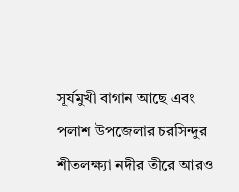সূর্যমুখী বাগান আছে এবং পলাশ উপজেলার চরসিন্দুর শীতলক্ষ্যা নদীর তীরে আরও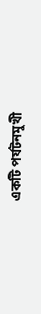একটি পর্যটনমুখী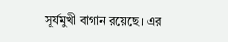সূর্যমুখী বাগান রয়েছে। এর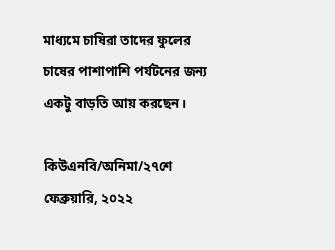মাধ্যমে চাষিরা তাদের ফুলের চাষের পাশাপাশি পর্যটনের জন্য একটু বাড়তি আয় করছেন।

কিউএনবি/অনিমা/২৭শে ফেব্রুয়ারি, ২০২২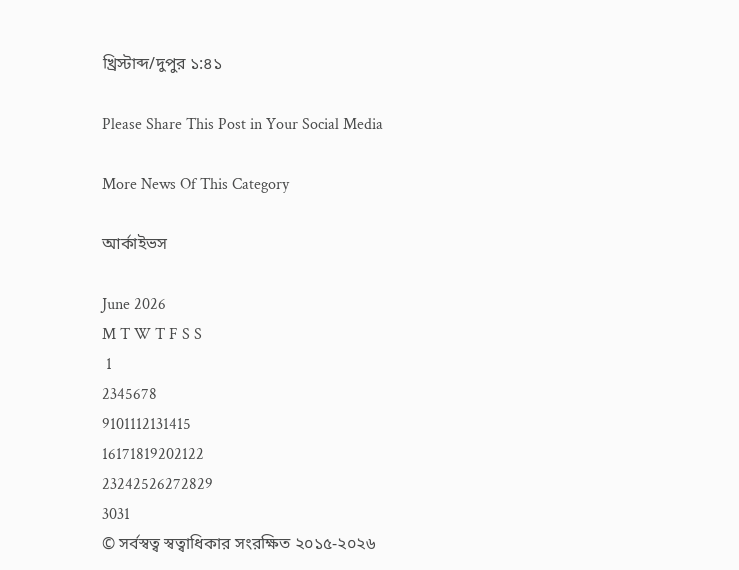খ্রিস্টাব্দ/দুপুর ১:৪১

Please Share This Post in Your Social Media

More News Of This Category

আর্কাইভস

June 2026
M T W T F S S
 1
2345678
9101112131415
16171819202122
23242526272829
3031
© সর্বস্বত্ব স্বত্বাধিকার সংরক্ষিত ২০১৫-২০২৬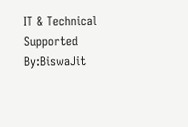IT & Technical Supported By:BiswaJit